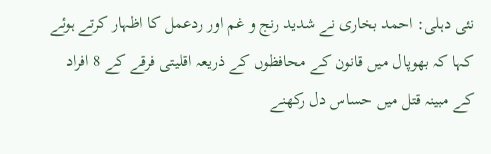نئی دہلی: احمد بخاری نے شدید رنج و غم اور ردعمل کا اظہار کرتے ہوئے کہا کہ بھوپال میں قانون کے محافظوں کے ذریعہ اقلیتی فرقے کے 8 افراد کے مبینہ قتل میں حساس دل رکھنے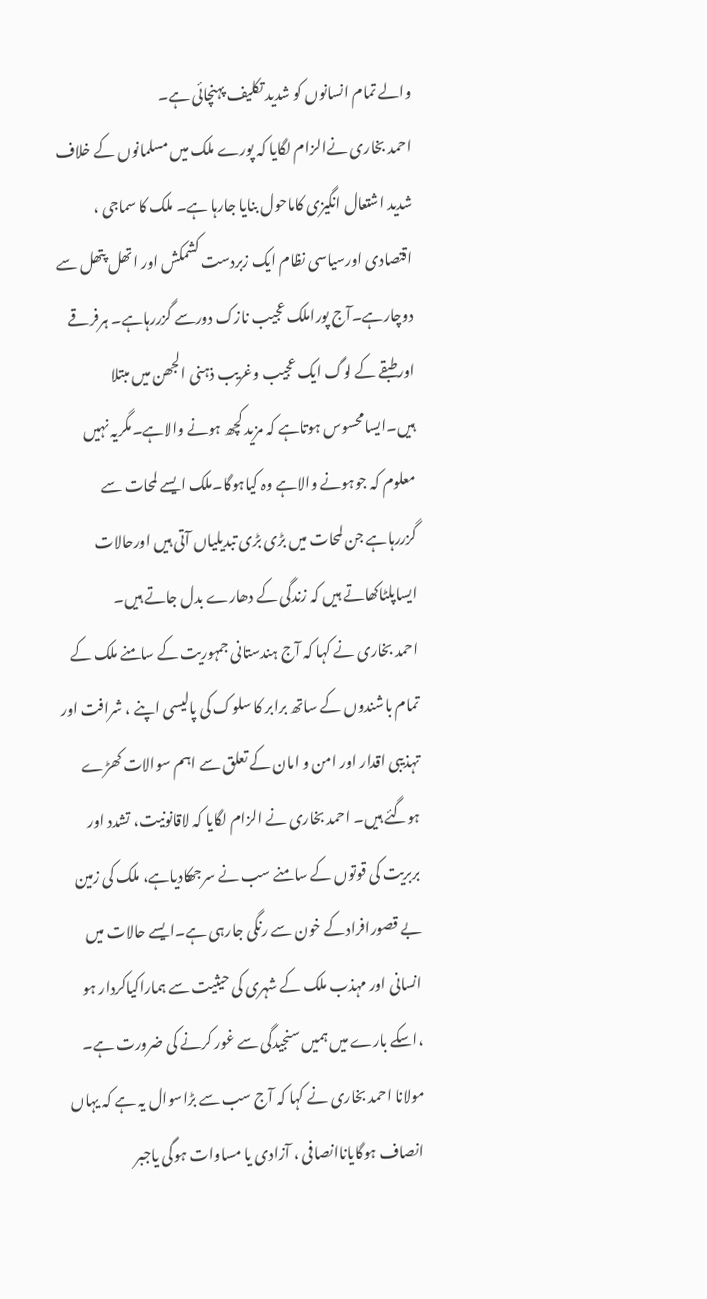والے تمام انسانوں کو شدید تکلیف پہنچائی ہے۔
احمد بخاری نےالزام لگایا کہ پورے ملک میں مسلمانوں کے خلاف شدید اشتعال انگیزی کاماحول بنایا جارہا ہے۔ ملک کا سماجی ، اقتصادی اورسیاسی نظام ایک زبردست کشمکش اور اتھل پتھل سے دوچارہے۔آج پوراملک عجیب نازک دورسے گزررہاہے۔ ہرفرقے اورطبقے کے لوگ ایک عجیب وغریب ذہنی الجھن میں مبتلا ہیں۔ایسامحسوس ہوتاہے کہ مزید کچھ ہونے والاہے۔مگریہ نہیں معلوم کہ جوہونے والاہے وہ کیاہوگا۔ملک ایسے لمحات سے گزررہاہے جن لمحات میں بڑی بڑی تبدیلیاں آتی ہیں اورحالات ایساپلٹاکھاتے ہیں کہ زندگی کے دھارے بدل جاتے ہیں۔
احمد بخاری نے کہا کہ آج ہندستانی جمہوریت کے سامنے ملک کے تمام باشندوں کے ساتھ برابر کا سلوک کی پالیسی اپنے ، شرافت اور تہذیبی اقدار اور امن و امان کے تعلق سے اہم سوالات کھڑے ہوگئے ہیں۔ احمد بخاری نے الزام لگایا کہ لاقانونیت، تشدد اور بربریت کی قوتوں کے سامنے سب نے سرجھکادیاہے، ملک کی زمین بے قصورافرادکے خون سے رنگی جارہی ہے۔ایسے حالات میں انسانی اور مہذب ملک کے شہری کی حیثیت سے ہماراکیاکردار ہو ،اسکے بارے میں ہمیں سنجیدگی سے غور کرنے کی ضرورت ہے۔
مولانا احمد بخاری نے کہا کہ آج سب سے بڑاسوال یہ ہے کہ یہاں انصاف ہوگایاناانصافی ، آزادی یا مساوات ہوگی یاجبر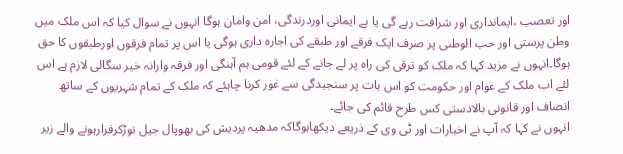اور تعصب ،ایمانداری اور شرافت رہے گی یا بے ایمانی اوردرندگی، امن وامان ہوگا انہوں نے سوال کیا کہ اس ملک میں وطن پرستی اور حب الوطنی پر صرف ایک فرقے اور طبقے کی اجارہ داری ہوگی یا اس پر تمام فرقوں اورطبقوں کا حق ہوگا۔انہوں نے مزید کہا کہ ملک کو ترقی کی راہ پر لے جانے کے لئے قومی ہم آہنگی اور فرقہ وارانہ خیر سگالی لازم ہے اس لئے اب ملک کے عوام اور حکومت کو اس بات پر سنجیدگی سے غور کرنا چاہئے کہ ملک کے تمام شہریوں کے ساتھ انصاف اور قانونی بالادستی کس طرح قائم کی جائے۔
انہوں نے کہا کہ آپ نے اخبارات اور ٹی وی کے ذریعے دیکھاہوگاکہ مدھیہ پردیش کی بھوپال جیل توڑکرفرارہونے والے زیر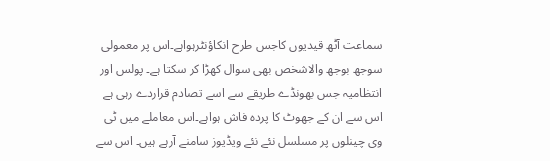سماعت آٹھ قیدیوں کاجس طرح انکاؤنٹرہواہے۔اس پر معمولی سوجھ بوجھ والاشخص بھی سوال کھڑا کر سکتا ہے۔ پولس اور انتظامیہ جس بھونڈے طریقے سے اسے تصادم قراردے رہی ہے اس سے ان کے جھوٹ کا پردہ فاش ہواہے۔اس معاملے میں ٹی وی چینلوں پر مسلسل نئے نئے ویڈیوز سامنے آرہے ہیں۔ اس سے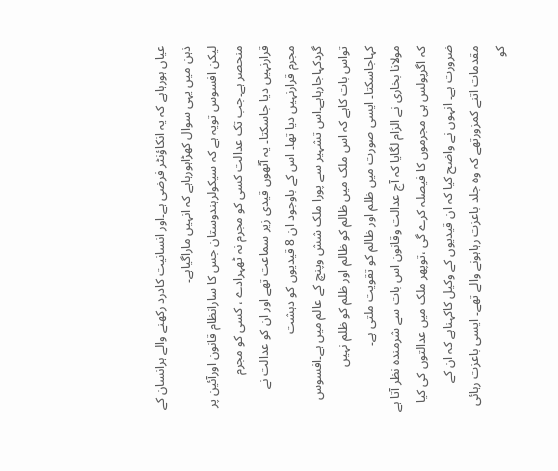عیاں ہورہاہے کہ یہ انکاؤنٹر فرضی ہے۔اور انسانیت کادرد رکھنے والے ہرانسان کے ذہن میں یہی سوال کھڑاہورہاہے کہ انہیں ماراگیاہے۔
لیکن افسوس تویہ ہے کہ سیکولرہندوستان جس کا سارانظام قانون اورآئین پر منحصر ہے۔جب تک عدالت کسی کو مجرم نہ ٹھہرادے ، کسی کو مجرم قرارنہیں دیا جاسکتا۔ یہ آٹھوں قیدی زیر سماعت تھے اور ان کو عدالت نے مجرم قرارنہیں دیا تھا۔ اس کے باوجود ان 8 قیدیوں کو دہشت گردکہاجارہاہے۔اس تشہیر سے پورا ملک شش وپنچ کے عالم میں ہے۔افسوس تواس بات کاہے کہ اس ملک میں ظالم کو ظالم اور ظلم کو ظلم نہیں کہاجاسکتا۔ ایسی صورت میں ظلم اور ظالم کو تقویت ملتی ہے۔
مولانا بخاری نے الزام لگایا کہ آج عدالت وقانون اس بات سے شرمندہ نظر آتا ہے کہ اگرپولس ہی مجرموں کا فیصلہ کرے گی ،توپھر ملک میں عدالتوں کی کیا ضرورت ہے۔ انہوں نے واضح کیا کہ ان قیدیوں کے وکیل کاکہناہے کہ ان کے مقدمات اتنے کمزورتھے کہ وہ جلد باعزت رہاہونے والے تھے۔ ایسی باعزت رہائی کو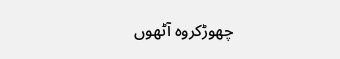چھوڑکروہ آٹھوں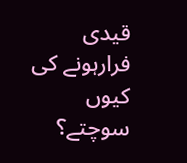قیدی فرارہونے کی کیوں سوچتے؟